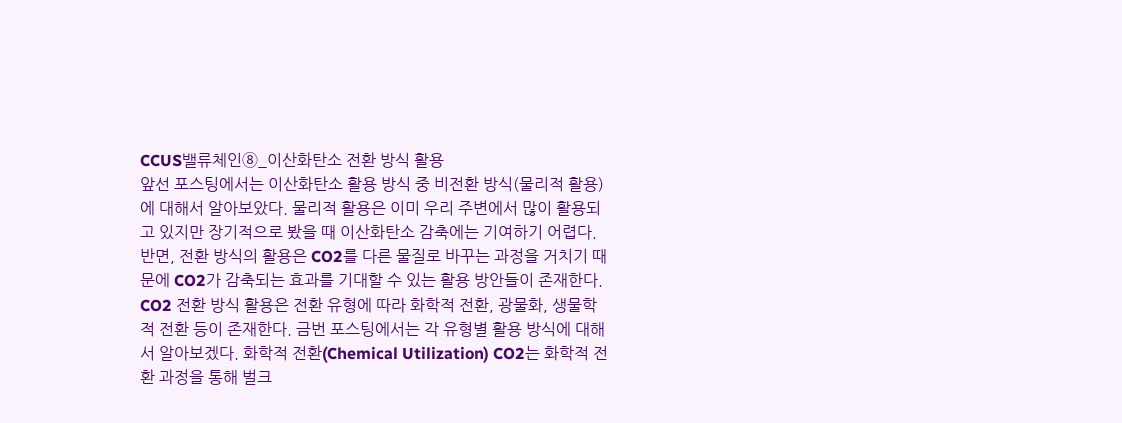CCUS밸류체인⑧_이산화탄소 전환 방식 활용
앞선 포스팅에서는 이산화탄소 활용 방식 중 비전환 방식(물리적 활용)에 대해서 알아보았다. 물리적 활용은 이미 우리 주변에서 많이 활용되고 있지만 장기적으로 봤을 때 이산화탄소 감축에는 기여하기 어렵다. 반면, 전환 방식의 활용은 CO2를 다른 물질로 바꾸는 과정을 거치기 때문에 CO2가 감축되는 효과를 기대할 수 있는 활용 방안들이 존재한다. CO2 전환 방식 활용은 전환 유형에 따라 화학적 전환, 광물화, 생물학적 전환 등이 존재한다. 금번 포스팅에서는 각 유형별 활용 방식에 대해서 알아보겠다. 화학적 전환(Chemical Utilization) CO2는 화학적 전환 과정을 통해 벌크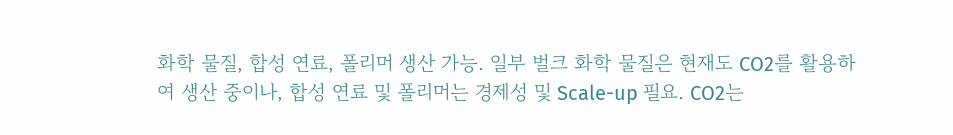화학 물질, 합성 연료, 폴리머 생산 가능. 일부 벌크 화학 물질은 현재도 CO2를 활용하여 생산 중이나, 합성 연료 및 폴리머는 경제성 및 Scale-up 필요. CO2는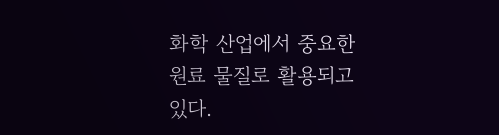화학 산업에서 중요한 원료 물질로 활용되고 있다.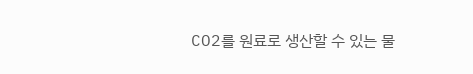CO2를 원료로 생산할 수 있는 물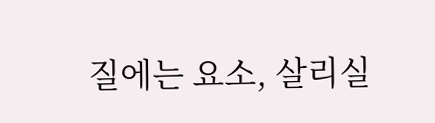질에는 요소, 살리실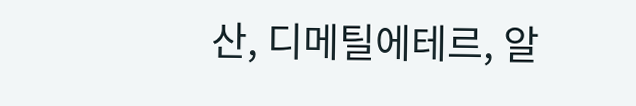산, 디메틸에테르, 알